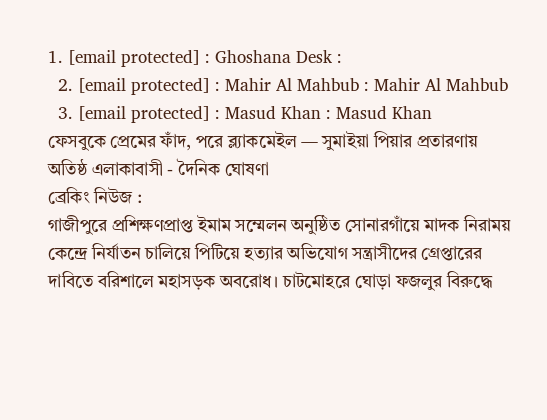1. [email protected] : Ghoshana Desk :
  2. [email protected] : Mahir Al Mahbub : Mahir Al Mahbub
  3. [email protected] : Masud Khan : Masud Khan
ফেসবুকে প্রেমের ফাঁদ, পরে ব্ল্যাকমেইল — সুমাইয়া পিয়ার প্রতারণায় অতিষ্ঠ এলাকাবাসী - দৈনিক ঘোষণা
ব্রেকিং নিউজ :
গাজীপুরে প্রশিক্ষণপ্রাপ্ত ইমাম সম্মেলন অনুষ্ঠিত সোনারগাঁয়ে মাদক নিরাময় কেন্দ্রে নির্যাতন চালিয়ে পিটিয়ে হত্যার অভিযোগ সন্ত্রাসীদের গ্রেপ্তারের দাবিতে বরিশালে মহাসড়ক অবরোধ। চাটমোহরে ঘোড়া ফজলুর বিরুদ্ধে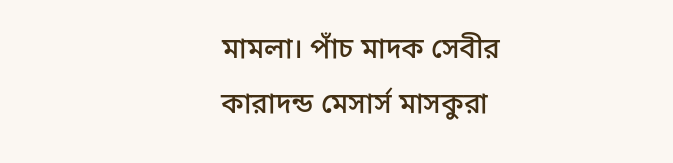মামলা। পাঁচ মাদক সেবীর কারাদন্ড মেসার্স মাসকুরা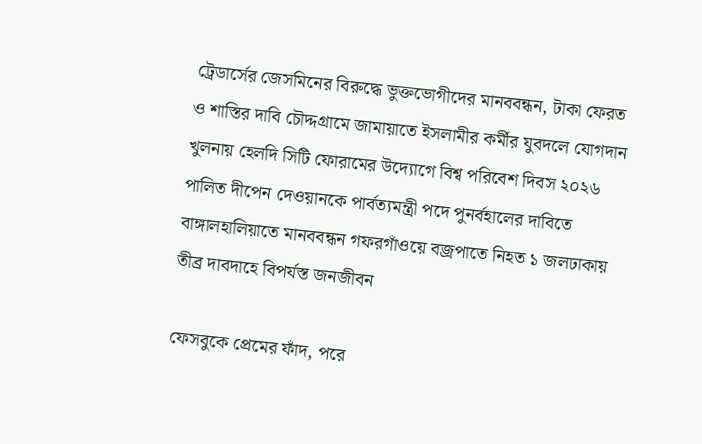ট্রেডার্সের জেসমিনের বিরুদ্ধে ভুক্তভোগীদের মানববন্ধন, টাকা ফেরত ও শাস্তির দাবি চৌদ্দগ্রামে জামায়াতে ইসলামীর কর্মীর যুবদলে যোগদান খুলনায় হেলদি সিটি ফোরামের উদ্যোগে বিশ্ব পরিবেশ দিবস ২০২৬ পালিত দীপেন দেওয়ানকে পার্বত্যমন্ত্রী পদে পুনর্বহালের দাবিতে বাঙ্গালহালিয়াতে মানববন্ধন গফরগাঁওয়ে বজ্রপাতে নিহত ১ জলঢাকায় তীব্র দাবদাহে বিপর্যস্ত জনজীবন

ফেসবুকে প্রেমের ফাঁদ, পরে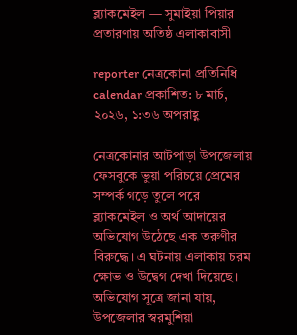ব্ল্যাকমেইল — সুমাইয়া পিয়ার প্রতারণায় অতিষ্ঠ এলাকাবাসী

reporter নেত্রকোনা প্রতিনিধি
calendar প্রকাশিত: ৮ মার্চ, ২০২৬, ১:৩৬ অপরাহ্ণ

নেত্রকোনার আটপাড়া উপজেলায় ফেসবুকে ভুয়া পরিচয়ে প্রেমের সম্পর্ক গড়ে তুলে পরে ব্ল্যাকমেইল ও অর্থ আদায়ের অভিযোগ উঠেছে এক তরুণীর বিরুদ্ধে। এ ঘটনায় এলাকায় চরম ক্ষোভ ও উদ্বেগ দেখা দিয়েছে।
অভিযোগ সূত্রে জানা যায়, উপজেলার স্বরমুশিয়া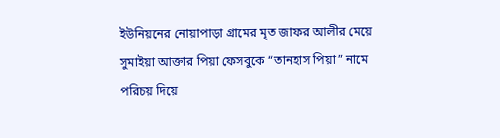ইউনিয়নের নোয়াপাড়া গ্রামের মৃত জাফর আলীর মেয়ে সুমাইয়া আক্তার পিয়া ফেসবুকে “তানহাস পিয়া” নামে পরিচয় দিয়ে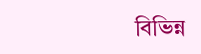বিভিন্ন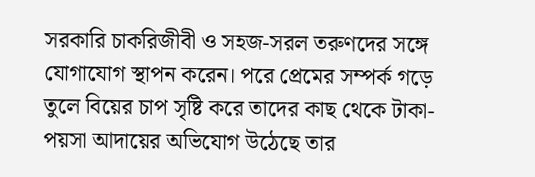সরকারি চাকরিজীবী ও সহজ-সরল তরুণদের সঙ্গে যোগাযোগ স্থাপন করেন। পরে প্রেমের সম্পর্ক গড়ে তুলে বিয়ের চাপ সৃষ্টি করে তাদের কাছ থেকে টাকা-পয়সা আদায়ের অভিযোগ উঠেছে তার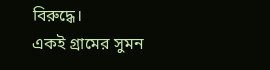বিরুদ্ধে।
একই গ্রামের সুমন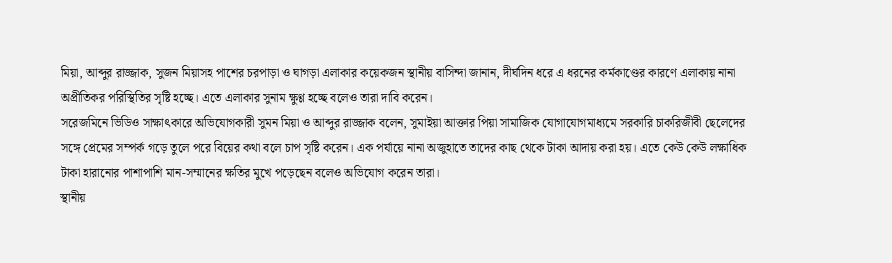মিয়া, আব্দুর রাজ্জাক, সুজন মিয়াসহ পাশের চরপাড়া ও ঘাগড়া এলাকার কয়েকজন স্থানীয় বাসিন্দা জানান, দীর্ঘদিন ধরে এ ধরনের কর্মকাণ্ডের কারণে এলাকায় নানা অপ্রীতিকর পরিস্থিতির সৃষ্টি হচ্ছে। এতে এলাকার সুনাম ক্ষুণ্ণ হচ্ছে বলেও তারা দাবি করেন।
সরেজমিনে ভিডিও সাক্ষাৎকারে অভিযোগকারী সুমন মিয়া ও আব্দুর রাজ্জাক বলেন, সুমাইয়া আক্তার পিয়া সামাজিক যোগাযোগমাধ্যমে সরকারি চাকরিজীবী ছেলেদের সঙ্গে প্রেমের সম্পর্ক গড়ে তুলে পরে বিয়ের কথা বলে চাপ সৃষ্টি করেন। এক পর্যায়ে নানা অজুহাতে তাদের কাছ থেকে টাকা আদায় করা হয়। এতে কেউ কেউ লক্ষাধিক টাকা হারানোর পাশাপাশি মান-সম্মানের ক্ষতির মুখে পড়েছেন বলেও অভিযোগ করেন তারা।
স্থানীয়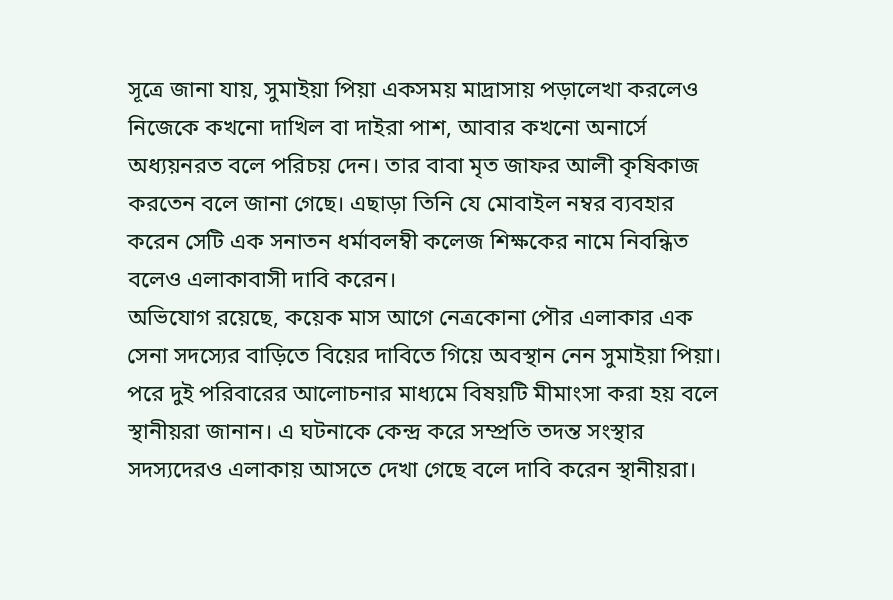সূত্রে জানা যায়, সুমাইয়া পিয়া একসময় মাদ্রাসায় পড়ালেখা করলেও নিজেকে কখনো দাখিল বা দাইরা পাশ, আবার কখনো অনার্সে অধ্যয়নরত বলে পরিচয় দেন। তার বাবা মৃত জাফর আলী কৃষিকাজ করতেন বলে জানা গেছে। এছাড়া তিনি যে মোবাইল নম্বর ব্যবহার করেন সেটি এক সনাতন ধর্মাবলম্বী কলেজ শিক্ষকের নামে নিবন্ধিত বলেও এলাকাবাসী দাবি করেন।
অভিযোগ রয়েছে, কয়েক মাস আগে নেত্রকোনা পৌর এলাকার এক সেনা সদস্যের বাড়িতে বিয়ের দাবিতে গিয়ে অবস্থান নেন সুমাইয়া পিয়া। পরে দুই পরিবারের আলোচনার মাধ্যমে বিষয়টি মীমাংসা করা হয় বলে স্থানীয়রা জানান। এ ঘটনাকে কেন্দ্র করে সম্প্রতি তদন্ত সংস্থার সদস্যদেরও এলাকায় আসতে দেখা গেছে বলে দাবি করেন স্থানীয়রা।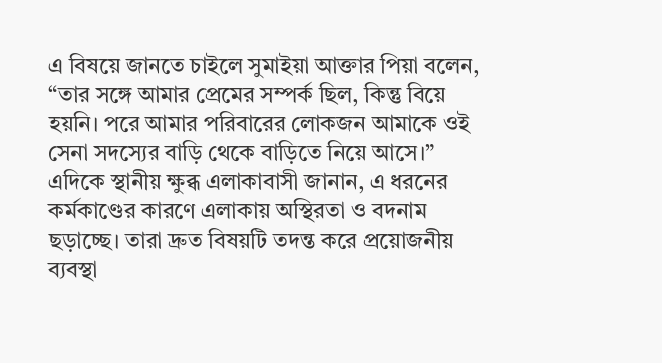এ বিষয়ে জানতে চাইলে সুমাইয়া আক্তার পিয়া বলেন, “তার সঙ্গে আমার প্রেমের সম্পর্ক ছিল, কিন্তু বিয়ে হয়নি। পরে আমার পরিবারের লোকজন আমাকে ওই সেনা সদস্যের বাড়ি থেকে বাড়িতে নিয়ে আসে।”
এদিকে স্থানীয় ক্ষুব্ধ এলাকাবাসী জানান, এ ধরনের কর্মকাণ্ডের কারণে এলাকায় অস্থিরতা ও বদনাম ছড়াচ্ছে। তারা দ্রুত বিষয়টি তদন্ত করে প্রয়োজনীয় ব্যবস্থা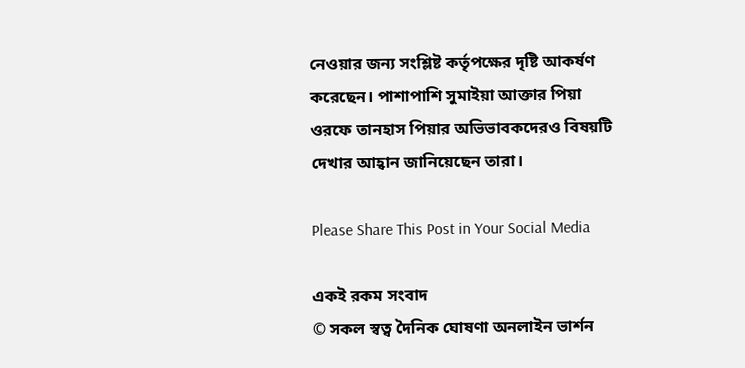নেওয়ার জন্য সংশ্লিষ্ট কর্তৃপক্ষের দৃষ্টি আকর্ষণ করেছেন। পাশাপাশি সুমাইয়া আক্তার পিয়া ওরফে তানহাস পিয়ার অভিভাবকদেরও বিষয়টি দেখার আহ্বান জানিয়েছেন তারা।

Please Share This Post in Your Social Media

একই রকম সংবাদ
© সকল স্বত্ব দৈনিক ঘোষণা অনলাইন ভার্শন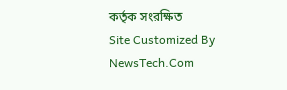কর্তৃক সংরক্ষিত
Site Customized By NewsTech.Com